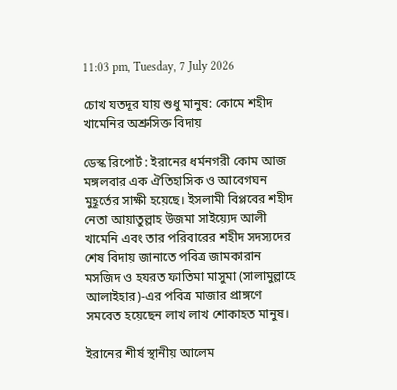11:03 pm, Tuesday, 7 July 2026

চোখ যতদূর যায় শুধু মানুষ: কোমে শহীদ খামেনির অশ্রুসিক্ত বিদায়

ডেস্ক রিপোর্ট : ইরানের ধর্মনগরী কোম আজ মঙ্গলবার এক ঐতিহাসিক ও আবেগঘন মুহূর্তের সাক্ষী হয়েছে। ইসলামী বিপ্লবের শহীদ নেতা আয়াতুল্লাহ উজমা সাইয়্যেদ আলী খামেনি এবং তার পরিবারের শহীদ সদস্যদের শেষ বিদায় জানাতে পবিত্র জামকারান মসজিদ ও হযরত ফাতিমা মাসুমা (সালামুল্লাহে আলাইহার)-এর পবিত্র মাজার প্রাঙ্গণে সমবেত হয়েছেন লাখ লাখ শোকাহত মানুষ।

ইরানের শীর্ষ স্থানীয় আলেম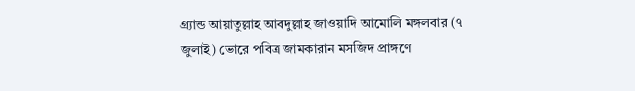গ্র্যান্ড আয়াতুল্লাহ আবদুল্লাহ জাওয়াদি আমোলি মঙ্গলবার (৭ জুলাই) ভোরে পবিত্র জামকারান মসজিদ প্রাঙ্গণে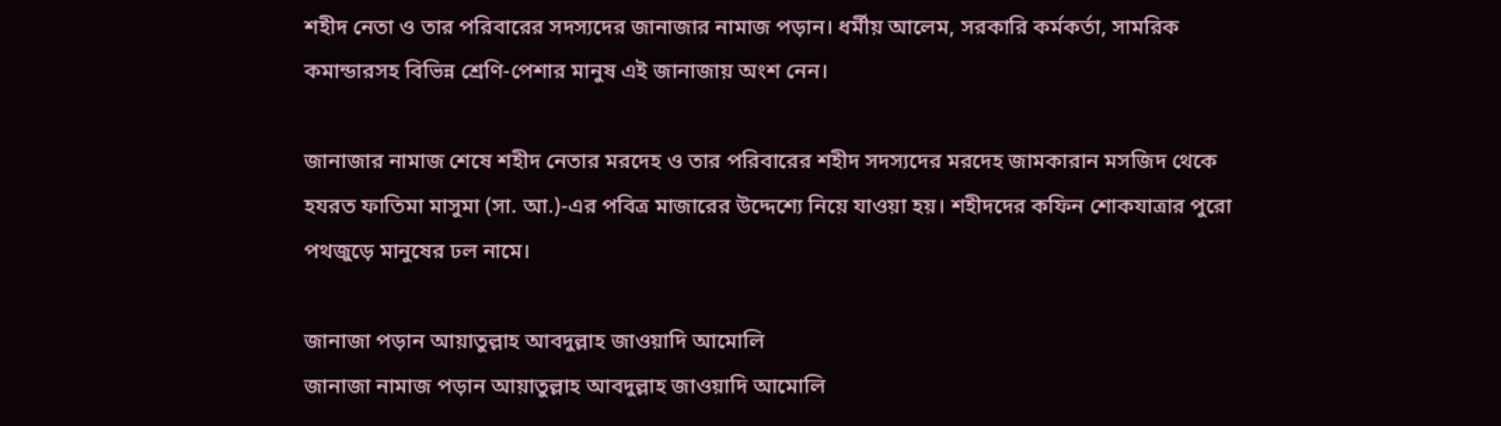শহীদ নেতা ও তার পরিবারের সদস্যদের জানাজার নামাজ পড়ান। ধর্মীয় আলেম, সরকারি কর্মকর্তা, সামরিক কমান্ডারসহ বিভিন্ন শ্রেণি-পেশার মানুষ এই জানাজায় অংশ নেন।

জানাজার নামাজ শেষে শহীদ নেতার মরদেহ ও তার পরিবারের শহীদ সদস্যদের মরদেহ জামকারান মসজিদ থেকে হযরত ফাতিমা মাসুমা (সা. আ.)-এর পবিত্র মাজারের উদ্দেশ্যে নিয়ে যাওয়া হয়। শহীদদের কফিন শোকযাত্রার পুরো পথজুড়ে মানুষের ঢল নামে।

জানাজা পড়ান আয়াতুল্লাহ আবদুল্লাহ জাওয়াদি আমোলি
জানাজা নামাজ পড়ান আয়াতুল্লাহ আবদুল্লাহ জাওয়াদি আমোলি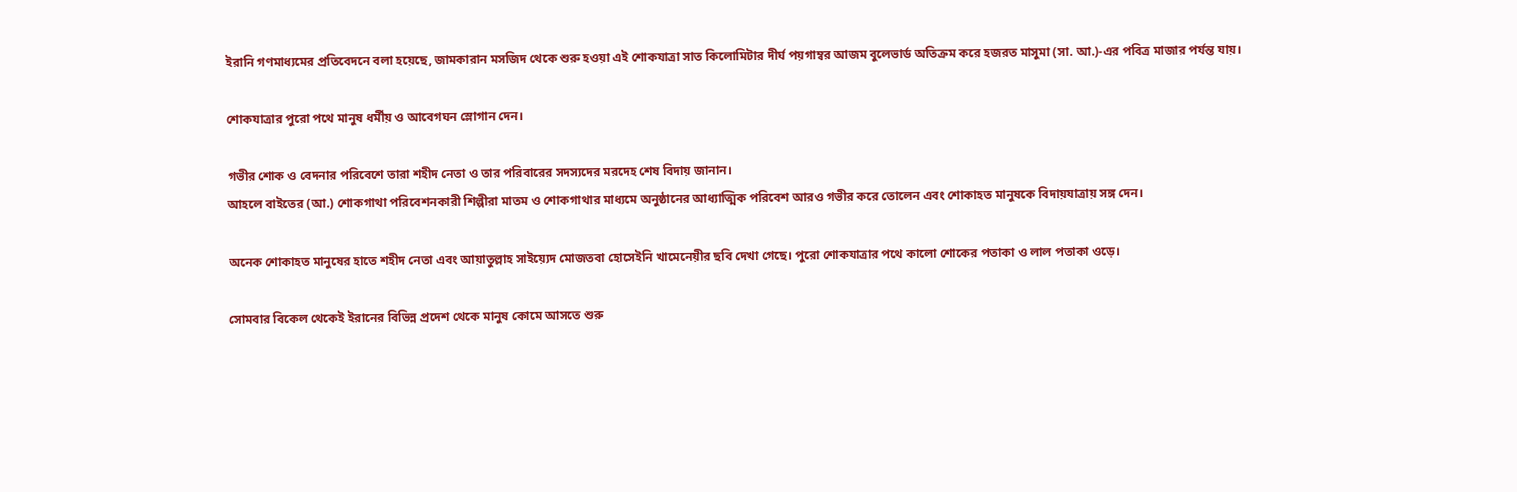ইরানি গণমাধ্যমের প্রতিবেদনে বলা হয়েছে, জামকারান মসজিদ থেকে শুরু হওয়া এই শোকযাত্রা সাত কিলোমিটার দীর্ঘ পয়গাম্বর আজম বুলেভার্ড অতিক্রম করে হজরত মাসুমা (সা. আ.)-এর পবিত্র মাজার পর্যন্ত যায়।

শোকযাত্রার পুরো পথে মানুষ ধর্মীয় ও আবেগঘন স্লোগান দেন।

গভীর শোক ও বেদনার পরিবেশে তারা শহীদ নেতা ও তার পরিবারের সদস্যদের মরদেহ শেষ বিদায় জানান।
আহলে বাইতের (আ.) শোকগাথা পরিবেশনকারী শিল্পীরা মাতম ও শোকগাথার মাধ্যমে অনুষ্ঠানের আধ্যাত্মিক পরিবেশ আরও গভীর করে তোলেন এবং শোকাহত মানুষকে বিদায়যাত্রায় সঙ্গ দেন।

অনেক শোকাহত মানুষের হাতে শহীদ নেতা এবং আয়াতুল্লাহ সাইয়্যেদ মোজতবা হোসেইনি খামেনেয়ীর ছবি দেখা গেছে। পুরো শোকযাত্রার পথে কালো শোকের পতাকা ও লাল পতাকা ওড়ে।

সোমবার বিকেল থেকেই ইরানের বিভিন্ন প্রদেশ থেকে মানুষ কোমে আসতে শুরু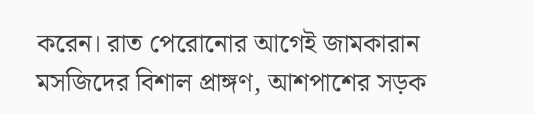করেন। রাত পেরোনোর আগেই জামকারান মসজিদের বিশাল প্রাঙ্গণ, আশপাশের সড়ক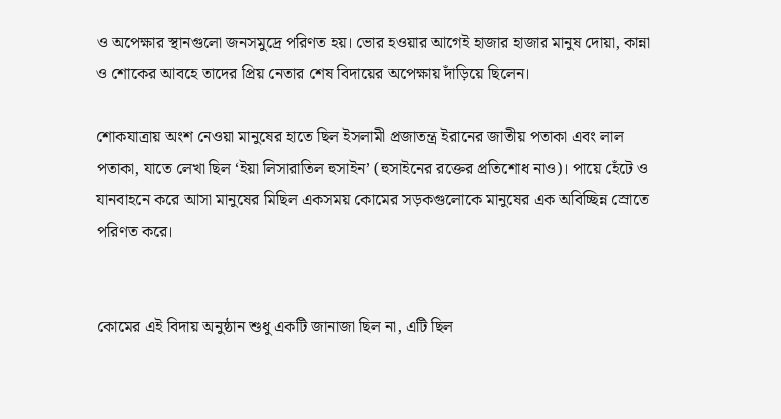ও অপেক্ষার স্থানগুলো জনসমুদ্রে পরিণত হয়। ভোর হওয়ার আগেই হাজার হাজার মানুষ দোয়া, কান্না ও শোকের আবহে তাদের প্রিয় নেতার শেষ বিদায়ের অপেক্ষায় দাঁড়িয়ে ছিলেন।

শোকযাত্রায় অংশ নেওয়া মানুষের হাতে ছিল ইসলামী প্রজাতন্ত্র ইরানের জাতীয় পতাকা এবং লাল পতাকা, যাতে লেখা ছিল ‘ইয়া লিসারাতিল হুসাইন’ (হুসাইনের রক্তের প্রতিশোধ নাও)। পায়ে হেঁটে ও যানবাহনে করে আসা মানুষের মিছিল একসময় কোমের সড়কগুলোকে মানুষের এক অবিচ্ছিন্ন স্রোতে পরিণত করে।


কোমের এই বিদায় অনুষ্ঠান শুধু একটি জানাজা ছিল না, এটি ছিল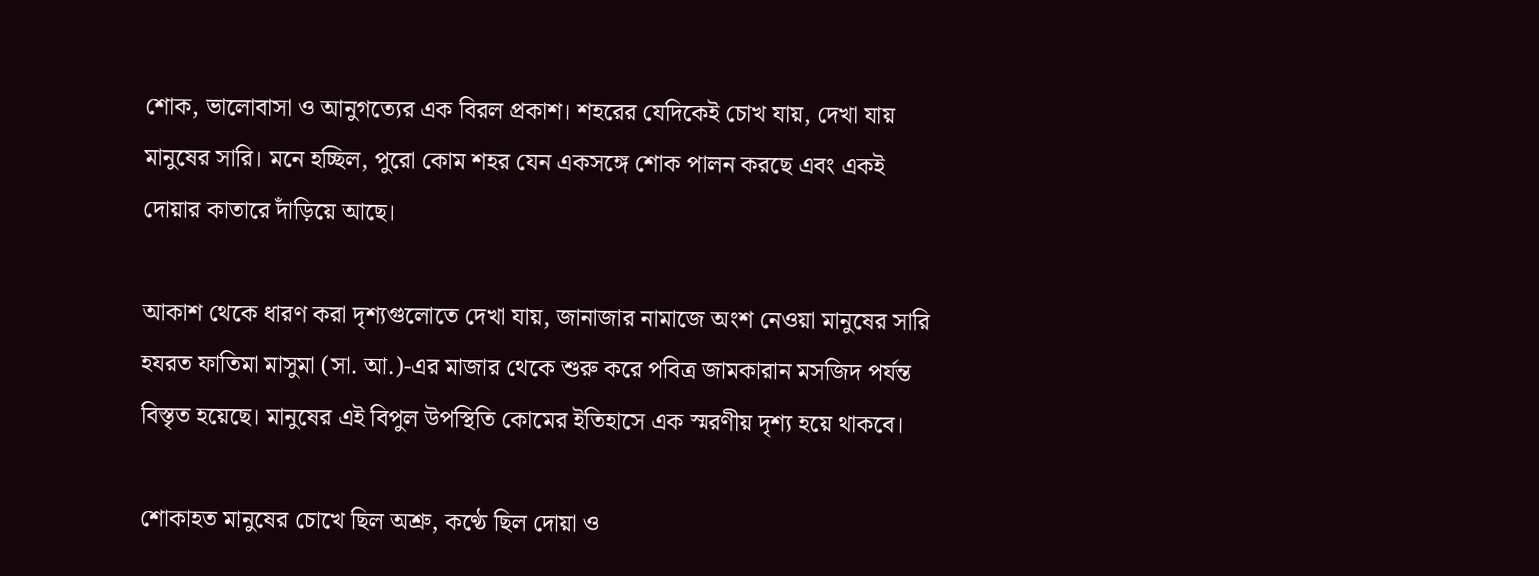শোক, ভালোবাসা ও আনুগত্যের এক বিরল প্রকাশ। শহরের যেদিকেই চোখ যায়, দেখা যায় মানুষের সারি। মনে হচ্ছিল, পুরো কোম শহর যেন একসঙ্গে শোক পালন করছে এবং একই দোয়ার কাতারে দাঁড়িয়ে আছে।

আকাশ থেকে ধারণ করা দৃশ্যগুলোতে দেখা যায়, জানাজার নামাজে অংশ নেওয়া মানুষের সারি হযরত ফাতিমা মাসুমা (সা. আ.)-এর মাজার থেকে শুরু করে পবিত্র জামকারান মসজিদ পর্যন্ত বিস্তৃত হয়েছে। মানুষের এই বিপুল উপস্থিতি কোমের ইতিহাসে এক স্মরণীয় দৃশ্য হয়ে থাকবে।

শোকাহত মানুষের চোখে ছিল অশ্রু, কণ্ঠে ছিল দোয়া ও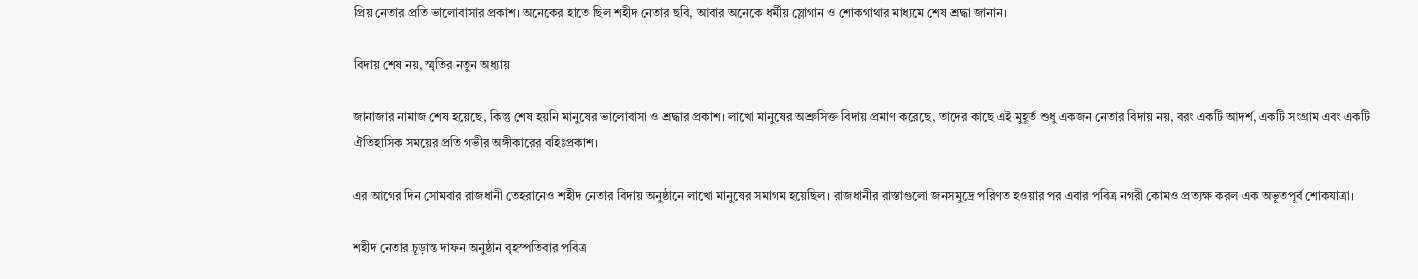প্রিয় নেতার প্রতি ভালোবাসার প্রকাশ। অনেকের হাতে ছিল শহীদ নেতার ছবি, আবার অনেকে ধর্মীয় স্লোগান ও শোকগাথার মাধ্যমে শেষ শ্রদ্ধা জানান।

বিদায় শেষ নয়, স্মৃতির নতুন অধ্যায়

জানাজার নামাজ শেষ হয়েছে, কিন্তু শেষ হয়নি মানুষের ভালোবাসা ও শ্রদ্ধার প্রকাশ। লাখো মানুষের অশ্রুসিক্ত বিদায় প্রমাণ করেছে, তাদের কাছে এই মুহূর্ত শুধু একজন নেতার বিদায় নয়, বরং একটি আদর্শ, একটি সংগ্রাম এবং একটি ঐতিহাসিক সময়ের প্রতি গভীর অঙ্গীকারের বহিঃপ্রকাশ।

এর আগের দিন সোমবার রাজধানী তেহরানেও শহীদ নেতার বিদায় অনুষ্ঠানে লাখো মানুষের সমাগম হয়েছিল। রাজধানীর রাস্তাগুলো জনসমুদ্রে পরিণত হওয়ার পর এবার পবিত্র নগরী কোমও প্রত্যক্ষ করল এক অভূতপূর্ব শোকযাত্রা।

শহীদ নেতার চূড়ান্ত দাফন অনুষ্ঠান বৃহস্পতিবার পবিত্র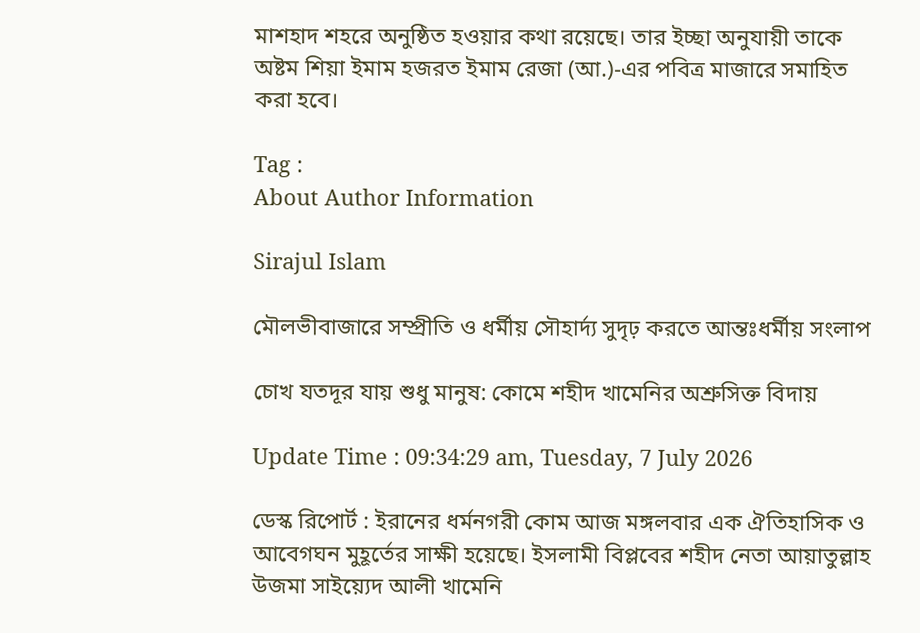মাশহাদ শহরে অনুষ্ঠিত হওয়ার কথা রয়েছে। তার ইচ্ছা অনুযায়ী তাকে অষ্টম শিয়া ইমাম হজরত ইমাম রেজা (আ.)-এর পবিত্র মাজারে সমাহিত করা হবে।

Tag :
About Author Information

Sirajul Islam

মৌলভীবাজারে সম্প্রীতি ও ধর্মীয় সৌহার্দ্য সুদৃঢ় করতে আন্তঃধর্মীয় সংলাপ

চোখ যতদূর যায় শুধু মানুষ: কোমে শহীদ খামেনির অশ্রুসিক্ত বিদায়

Update Time : 09:34:29 am, Tuesday, 7 July 2026

ডেস্ক রিপোর্ট : ইরানের ধর্মনগরী কোম আজ মঙ্গলবার এক ঐতিহাসিক ও আবেগঘন মুহূর্তের সাক্ষী হয়েছে। ইসলামী বিপ্লবের শহীদ নেতা আয়াতুল্লাহ উজমা সাইয়্যেদ আলী খামেনি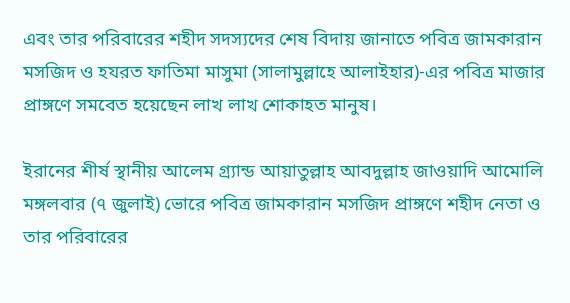এবং তার পরিবারের শহীদ সদস্যদের শেষ বিদায় জানাতে পবিত্র জামকারান মসজিদ ও হযরত ফাতিমা মাসুমা (সালামুল্লাহে আলাইহার)-এর পবিত্র মাজার প্রাঙ্গণে সমবেত হয়েছেন লাখ লাখ শোকাহত মানুষ।

ইরানের শীর্ষ স্থানীয় আলেম গ্র্যান্ড আয়াতুল্লাহ আবদুল্লাহ জাওয়াদি আমোলি মঙ্গলবার (৭ জুলাই) ভোরে পবিত্র জামকারান মসজিদ প্রাঙ্গণে শহীদ নেতা ও তার পরিবারের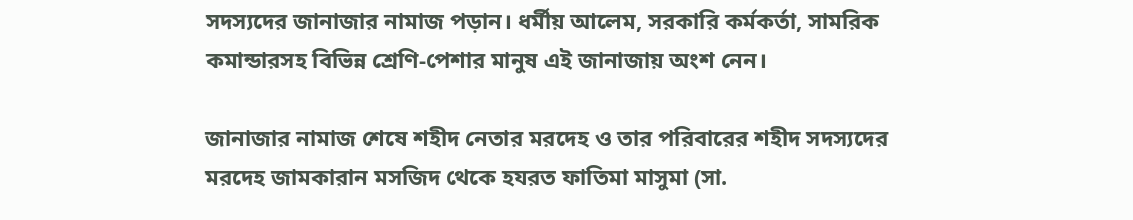সদস্যদের জানাজার নামাজ পড়ান। ধর্মীয় আলেম, সরকারি কর্মকর্তা, সামরিক কমান্ডারসহ বিভিন্ন শ্রেণি-পেশার মানুষ এই জানাজায় অংশ নেন।

জানাজার নামাজ শেষে শহীদ নেতার মরদেহ ও তার পরিবারের শহীদ সদস্যদের মরদেহ জামকারান মসজিদ থেকে হযরত ফাতিমা মাসুমা (সা.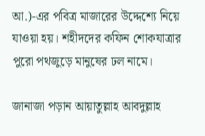আ.)-এর পবিত্র মাজারের উদ্দেশ্যে নিয়ে যাওয়া হয়। শহীদদের কফিন শোকযাত্রার পুরো পথজুড়ে মানুষের ঢল নামে।

জানাজা পড়ান আয়াতুল্লাহ আবদুল্লাহ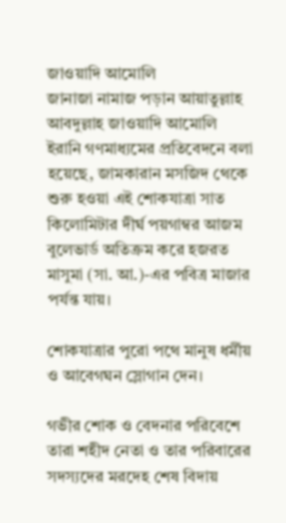জাওয়াদি আমোলি
জানাজা নামাজ পড়ান আয়াতুল্লাহ আবদুল্লাহ জাওয়াদি আমোলি
ইরানি গণমাধ্যমের প্রতিবেদনে বলা হয়েছে, জামকারান মসজিদ থেকে শুরু হওয়া এই শোকযাত্রা সাত কিলোমিটার দীর্ঘ পয়গাম্বর আজম বুলেভার্ড অতিক্রম করে হজরত মাসুমা (সা. আ.)-এর পবিত্র মাজার পর্যন্ত যায়।

শোকযাত্রার পুরো পথে মানুষ ধর্মীয় ও আবেগঘন স্লোগান দেন।

গভীর শোক ও বেদনার পরিবেশে তারা শহীদ নেতা ও তার পরিবারের সদস্যদের মরদেহ শেষ বিদায়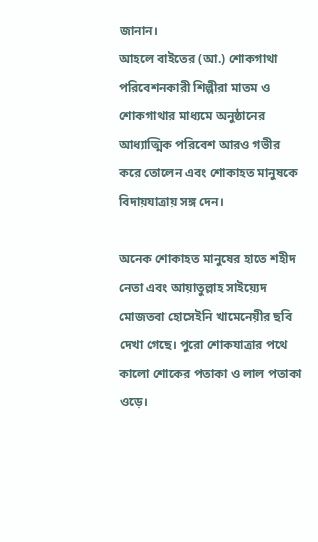জানান।
আহলে বাইতের (আ.) শোকগাথা পরিবেশনকারী শিল্পীরা মাতম ও শোকগাথার মাধ্যমে অনুষ্ঠানের আধ্যাত্মিক পরিবেশ আরও গভীর করে তোলেন এবং শোকাহত মানুষকে বিদায়যাত্রায় সঙ্গ দেন।

অনেক শোকাহত মানুষের হাতে শহীদ নেতা এবং আয়াতুল্লাহ সাইয়্যেদ মোজতবা হোসেইনি খামেনেয়ীর ছবি দেখা গেছে। পুরো শোকযাত্রার পথে কালো শোকের পতাকা ও লাল পতাকা ওড়ে।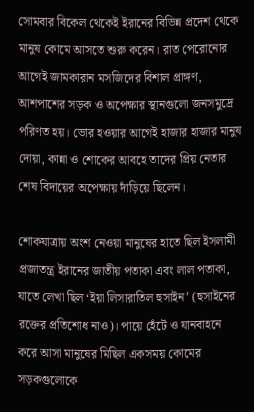সোমবার বিকেল থেকেই ইরানের বিভিন্ন প্রদেশ থেকে মানুষ কোমে আসতে শুরু করেন। রাত পেরোনোর আগেই জামকারান মসজিদের বিশাল প্রাঙ্গণ, আশপাশের সড়ক ও অপেক্ষার স্থানগুলো জনসমুদ্রে পরিণত হয়। ভোর হওয়ার আগেই হাজার হাজার মানুষ দোয়া, কান্না ও শোকের আবহে তাদের প্রিয় নেতার শেষ বিদায়ের অপেক্ষায় দাঁড়িয়ে ছিলেন।

শোকযাত্রায় অংশ নেওয়া মানুষের হাতে ছিল ইসলামী প্রজাতন্ত্র ইরানের জাতীয় পতাকা এবং লাল পতাকা, যাতে লেখা ছিল ‘ইয়া লিসারাতিল হুসাইন’ (হুসাইনের রক্তের প্রতিশোধ নাও)। পায়ে হেঁটে ও যানবাহনে করে আসা মানুষের মিছিল একসময় কোমের সড়কগুলোকে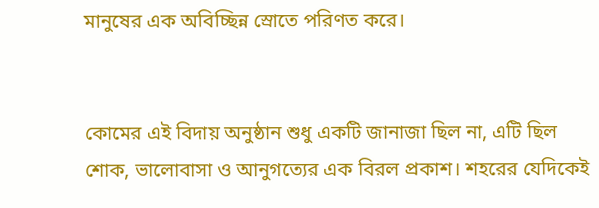মানুষের এক অবিচ্ছিন্ন স্রোতে পরিণত করে।


কোমের এই বিদায় অনুষ্ঠান শুধু একটি জানাজা ছিল না, এটি ছিল শোক, ভালোবাসা ও আনুগত্যের এক বিরল প্রকাশ। শহরের যেদিকেই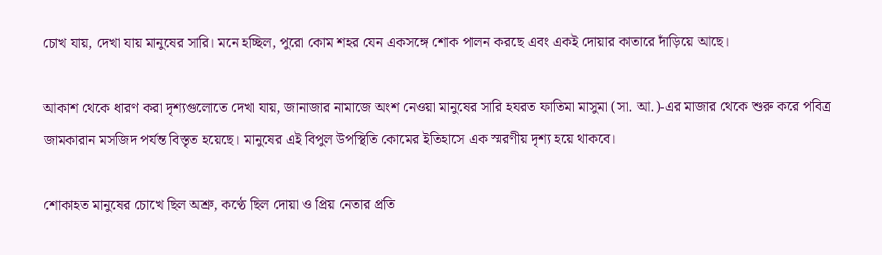চোখ যায়, দেখা যায় মানুষের সারি। মনে হচ্ছিল, পুরো কোম শহর যেন একসঙ্গে শোক পালন করছে এবং একই দোয়ার কাতারে দাঁড়িয়ে আছে।

আকাশ থেকে ধারণ করা দৃশ্যগুলোতে দেখা যায়, জানাজার নামাজে অংশ নেওয়া মানুষের সারি হযরত ফাতিমা মাসুমা (সা. আ.)-এর মাজার থেকে শুরু করে পবিত্র জামকারান মসজিদ পর্যন্ত বিস্তৃত হয়েছে। মানুষের এই বিপুল উপস্থিতি কোমের ইতিহাসে এক স্মরণীয় দৃশ্য হয়ে থাকবে।

শোকাহত মানুষের চোখে ছিল অশ্রু, কণ্ঠে ছিল দোয়া ও প্রিয় নেতার প্রতি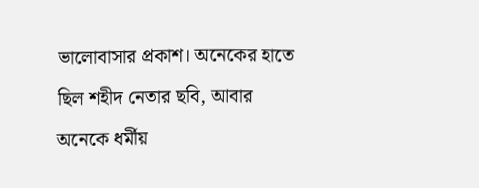ভালোবাসার প্রকাশ। অনেকের হাতে ছিল শহীদ নেতার ছবি, আবার অনেকে ধর্মীয়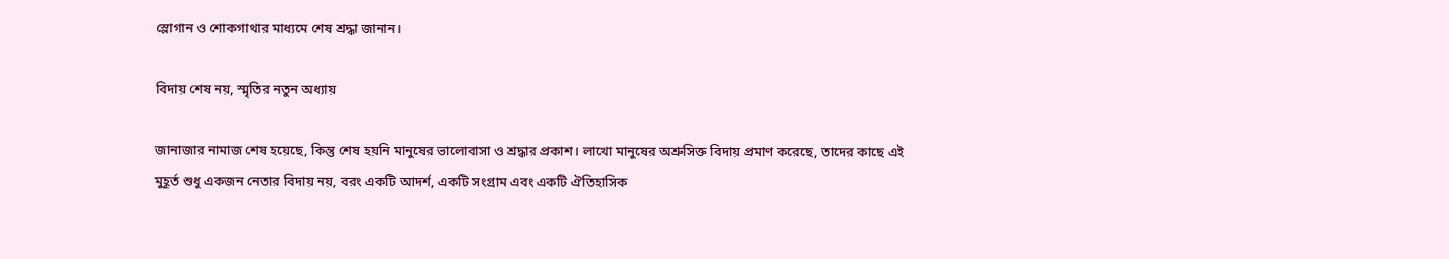স্লোগান ও শোকগাথার মাধ্যমে শেষ শ্রদ্ধা জানান।

বিদায় শেষ নয়, স্মৃতির নতুন অধ্যায়

জানাজার নামাজ শেষ হয়েছে, কিন্তু শেষ হয়নি মানুষের ভালোবাসা ও শ্রদ্ধার প্রকাশ। লাখো মানুষের অশ্রুসিক্ত বিদায় প্রমাণ করেছে, তাদের কাছে এই মুহূর্ত শুধু একজন নেতার বিদায় নয়, বরং একটি আদর্শ, একটি সংগ্রাম এবং একটি ঐতিহাসিক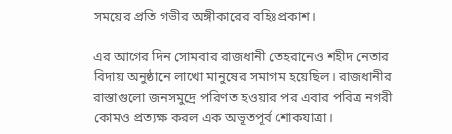সময়ের প্রতি গভীর অঙ্গীকারের বহিঃপ্রকাশ।

এর আগের দিন সোমবার রাজধানী তেহরানেও শহীদ নেতার বিদায় অনুষ্ঠানে লাখো মানুষের সমাগম হয়েছিল। রাজধানীর রাস্তাগুলো জনসমুদ্রে পরিণত হওয়ার পর এবার পবিত্র নগরী কোমও প্রত্যক্ষ করল এক অভূতপূর্ব শোকযাত্রা।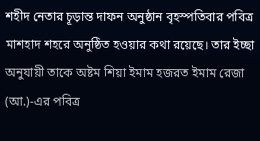শহীদ নেতার চূড়ান্ত দাফন অনুষ্ঠান বৃহস্পতিবার পবিত্র মাশহাদ শহরে অনুষ্ঠিত হওয়ার কথা রয়েছে। তার ইচ্ছা অনুযায়ী তাকে অষ্টম শিয়া ইমাম হজরত ইমাম রেজা (আ.)-এর পবিত্র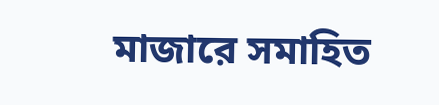মাজারে সমাহিত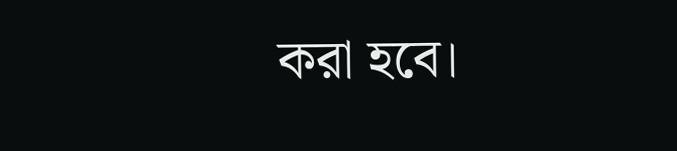করা হবে।